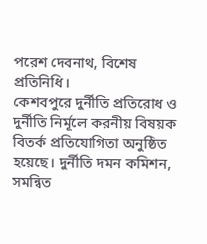পরেশ দেবনাথ, বিশেষ প্রতিনিধি।
কেশবপুরে দুর্নীতি প্রতিরোধ ও দুর্নীতি নির্মূলে করনীয় বিষয়ক বিতর্ক প্রতিযোগিতা অনুষ্ঠিত হয়েছে। দুর্নীতি দমন কমিশন, সমন্বিত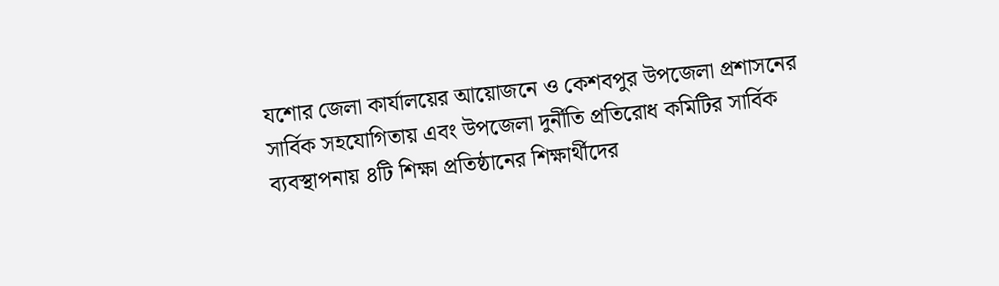যশোর জেলা কার্যালয়ের আয়োজনে ও কেশবপুর উপজেলা প্রশাসনের সার্বিক সহযোগিতায় এবং উপজেলা দুর্নীতি প্রতিরোধ কমিটির সার্বিক ব্যবস্থাপনায় ৪টি শিক্ষা প্রতিষ্ঠানের শিক্ষার্থীদের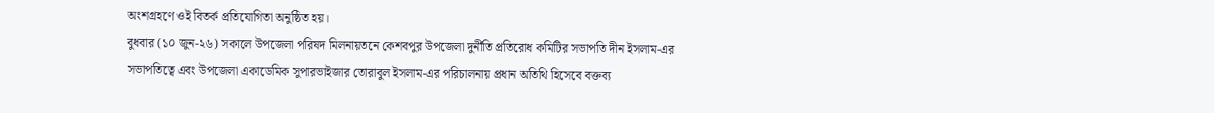অংশগ্রহণে ওই বিতর্ক প্রতিযোগিতা অনুষ্ঠিত হয়।
বুধবার (১০ জুন-২৬) সকালে উপজেলা পরিষদ মিলনায়তনে কেশবপুর উপজেলা দুর্নীতি প্রতিরোধ কমিটির সভাপতি দীন ইসলাম-এর সভাপতিত্বে এবং উপজেলা একাডেমিক সুপারভাইজার তোরাবুল ইসলাম-এর পরিচালনায় প্রধান অতিথি হিসেবে বক্তব্য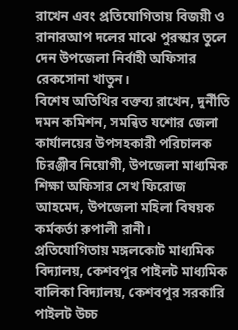রাখেন এবং প্রতিযোগিতায় বিজয়ী ও রানারআপ দলের মাঝে পুরস্কার তুলে দেন উপজেলা নির্বাহী অফিসার রেকসোনা খাতুন।
বিশেষ অতিথির বক্তব্য রাখেন, দুর্নীতি দমন কমিশন, সমন্বিত যশোর জেলা কার্যালয়ের উপসহকারী পরিচালক চিরঞ্জীব নিয়োগী, উপজেলা মাধ্যমিক শিক্ষা অফিসার সেখ ফিরোজ আহমেদ, উপজেলা মহিলা বিষয়ক কর্মকর্তা রুপালী রানী।
প্রতিযোগিতায় মঙ্গলকোট মাধ্যমিক বিদ্যালয়, কেশবপুর পাইলট মাধ্যমিক বালিকা বিদ্যালয়, কেশবপুর সরকারি পাইলট উচ্চ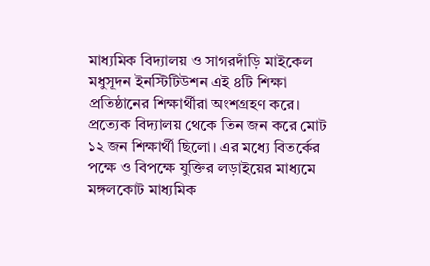মাধ্যমিক বিদ্যালয় ও সাগরদাঁড়ি মাইকেল মধুসূদন ইনস্টিটিউশন এই ৪টি শিক্ষা প্রতিষ্ঠানের শিক্ষার্থীরা অংশগ্রহণ করে। প্রত্যেক বিদ্যালয় থেকে তিন জন করে মোট ১২ জন শিক্ষার্থী ছিলো। এর মধ্যে বিতর্কের পক্ষে ও বিপক্ষে যুক্তির লড়াইয়ের মাধ্যমে মঙ্গলকোট মাধ্যমিক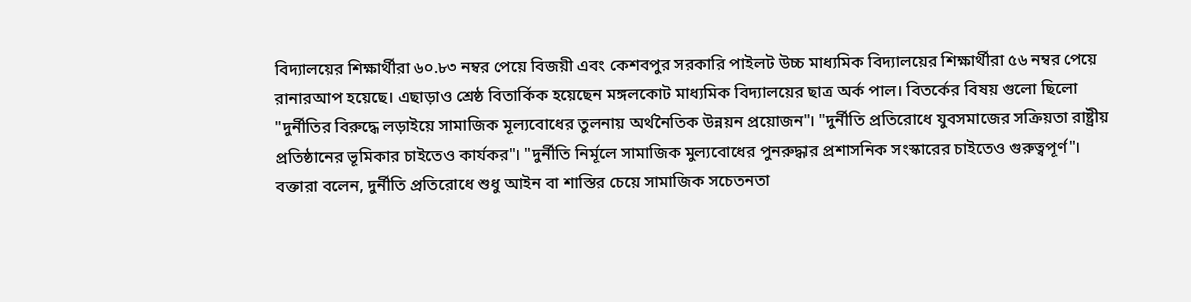বিদ্যালয়ের শিক্ষার্থীরা ৬০.৮৩ নম্বর পেয়ে বিজয়ী এবং কেশবপুর সরকারি পাইলট উচ্চ মাধ্যমিক বিদ্যালয়ের শিক্ষার্থীরা ৫৬ নম্বর পেয়ে রানারআপ হয়েছে। এছাড়াও শ্রেষ্ঠ বিতার্কিক হয়েছেন মঙ্গলকোট মাধ্যমিক বিদ্যালয়ের ছাত্র অর্ক পাল। বিতর্কের বিষয় গুলো ছিলো "দুর্নীতির বিরুদ্ধে লড়াইয়ে সামাজিক মূল্যবোধের তুলনায় অর্থনৈতিক উন্নয়ন প্রয়োজন"। "দুর্নীতি প্রতিরোধে যুবসমাজের সক্রিয়তা রাষ্ট্রীয় প্রতিষ্ঠানের ভূমিকার চাইতেও কার্যকর"। "দুর্নীতি নির্মূলে সামাজিক মুল্যবোধের পুনরুদ্ধার প্রশাসনিক সংস্কারের চাইতেও গুরুত্বপূর্ণ"।
বক্তারা বলেন, দুর্নীতি প্রতিরোধে শুধু আইন বা শাস্তির চেয়ে সামাজিক সচেতনতা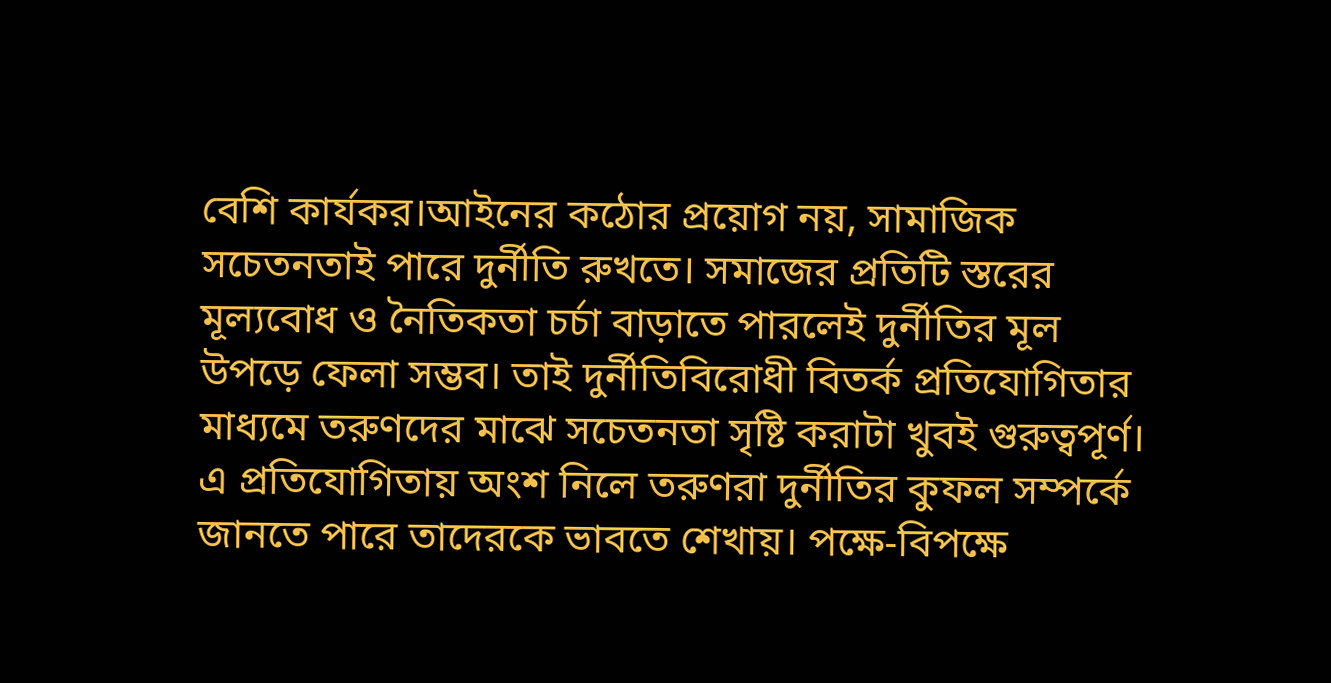বেশি কার্যকর।আইনের কঠোর প্রয়োগ নয়, সামাজিক সচেতনতাই পারে দুর্নীতি রুখতে। সমাজের প্রতিটি স্তরের মূল্যবোধ ও নৈতিকতা চর্চা বাড়াতে পারলেই দুর্নীতির মূল উপড়ে ফেলা সম্ভব। তাই দুর্নীতিবিরোধী বিতর্ক প্রতিযোগিতার মাধ্যমে তরুণদের মাঝে সচেতনতা সৃষ্টি করাটা খুবই গুরুত্বপূর্ণ। এ প্রতিযোগিতায় অংশ নিলে তরুণরা দুর্নীতির কুফল সম্পর্কে জানতে পারে তাদেরকে ভাবতে শেখায়। পক্ষে-বিপক্ষে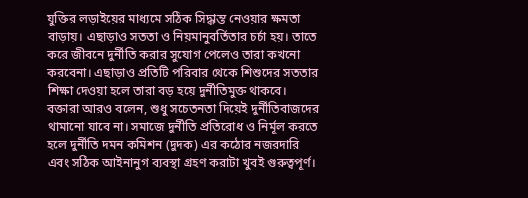যুক্তির লড়াইয়ের মাধ্যমে সঠিক সিদ্ধান্ত নেওয়ার ক্ষমতা বাড়ায়। এছাড়াও সততা ও নিয়মানুবর্তিতার চর্চা হয়। তাতে করে জীবনে দুর্নীতি করার সুযোগ পেলেও তারা কখনো করবেনা। এছাড়াও প্রতিটি পরিবার থেকে শিশুদের সততার শিক্ষা দেওয়া হলে তারা বড় হয়ে দুর্নীতিমুক্ত থাকবে।
বক্তারা আরও বলেন, শুধু সচেতনতা দিয়েই দুর্নীতিবাজদের থামানো যাবে না। সমাজে দুর্নীতি প্রতিরোধ ও নির্মূল করতে হলে দুর্নীতি দমন কমিশন (দুদক) এর কঠোর নজরদারি এবং সঠিক আইনানুগ ব্যবস্থা গ্রহণ করাটা খুবই গুরুত্বপূর্ণ।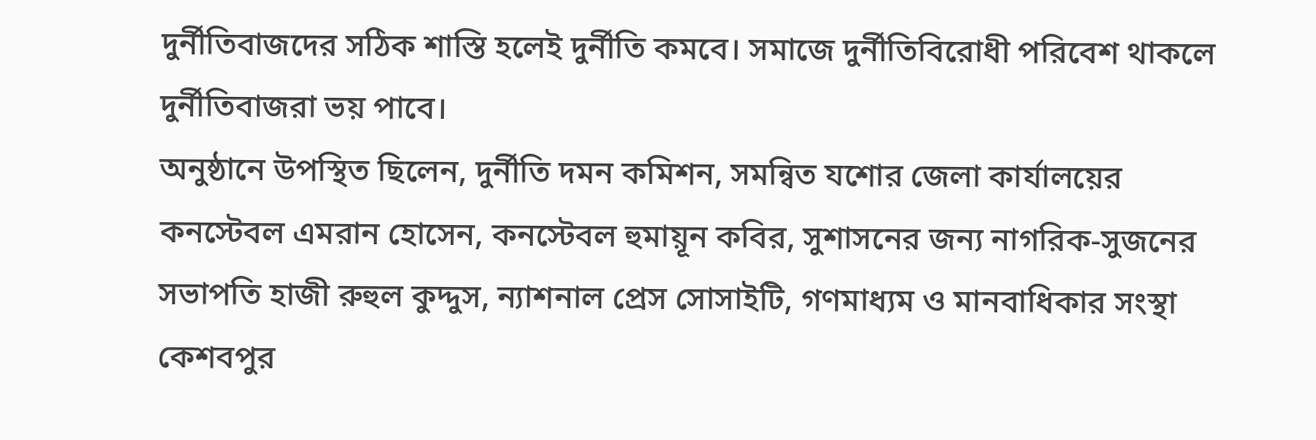দুর্নীতিবাজদের সঠিক শাস্তি হলেই দুর্নীতি কমবে। সমাজে দুর্নীতিবিরোধী পরিবেশ থাকলে দুর্নীতিবাজরা ভয় পাবে।
অনুষ্ঠানে উপস্থিত ছিলেন, দুর্নীতি দমন কমিশন, সমন্বিত যশোর জেলা কার্যালয়ের কনস্টেবল এমরান হোসেন, কনস্টেবল হুমায়ূন কবির, সুশাসনের জন্য নাগরিক-সুজনের সভাপতি হাজী রুহুল কুদ্দুস, ন্যাশনাল প্রেস সোসাইটি, গণমাধ্যম ও মানবাধিকার সংস্থা কেশবপুর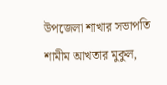উপজেলা শাখার সভাপতি শামীম আখতার মুকুল,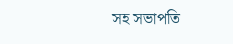সহ সভাপতি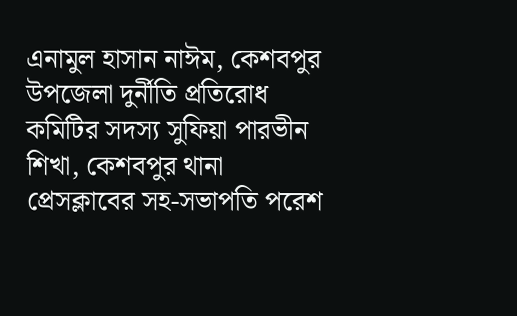এনামুল হাসান নাঈম, কেশবপুর উপজেলা দুর্নীতি প্রতিরোধ কমিটির সদস্য সুফিয়া পারভীন শিখা, কেশবপুর থানা প্রেসক্লাবের সহ-সভাপতি পরেশ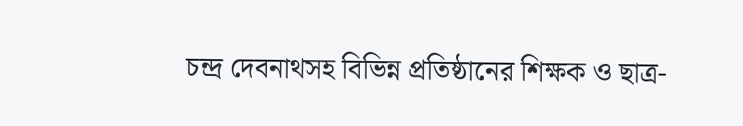চন্দ্র দেবনাথসহ বিভিন্ন প্রতিষ্ঠানের শিক্ষক ও ছাত্র-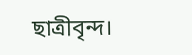ছাত্রীবৃন্দ।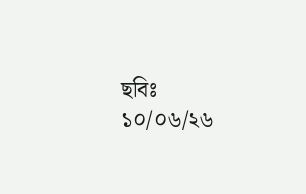ছবিঃ
১০/০৬/২৬